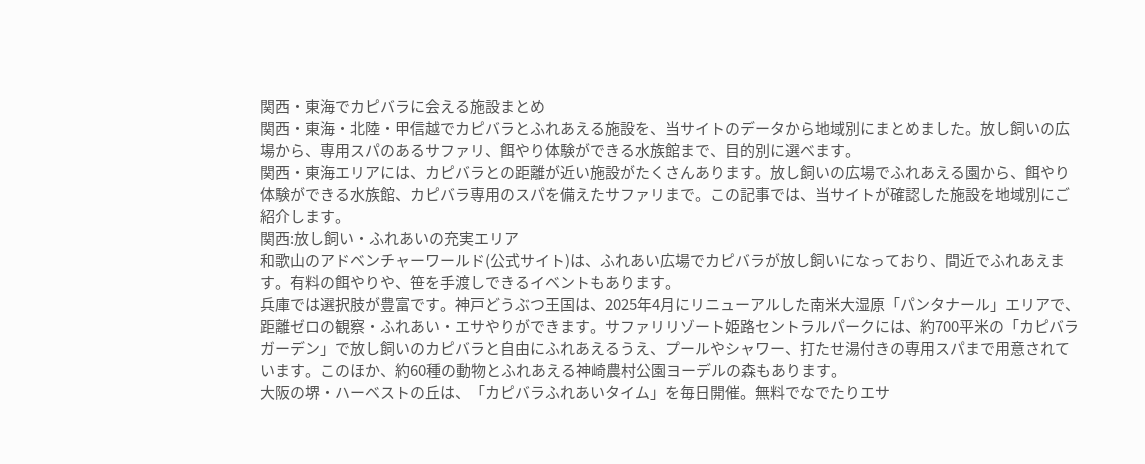関西・東海でカピバラに会える施設まとめ
関西・東海・北陸・甲信越でカピバラとふれあえる施設を、当サイトのデータから地域別にまとめました。放し飼いの広場から、専用スパのあるサファリ、餌やり体験ができる水族館まで、目的別に選べます。
関西・東海エリアには、カピバラとの距離が近い施設がたくさんあります。放し飼いの広場でふれあえる園から、餌やり体験ができる水族館、カピバラ専用のスパを備えたサファリまで。この記事では、当サイトが確認した施設を地域別にご紹介します。
関西:放し飼い・ふれあいの充実エリア
和歌山のアドベンチャーワールド(公式サイト)は、ふれあい広場でカピバラが放し飼いになっており、間近でふれあえます。有料の餌やりや、笹を手渡しできるイベントもあります。
兵庫では選択肢が豊富です。神戸どうぶつ王国は、2025年4月にリニューアルした南米大湿原「パンタナール」エリアで、距離ゼロの観察・ふれあい・エサやりができます。サファリリゾート姫路セントラルパークには、約700平米の「カピバラガーデン」で放し飼いのカピバラと自由にふれあえるうえ、プールやシャワー、打たせ湯付きの専用スパまで用意されています。このほか、約60種の動物とふれあえる神崎農村公園ヨーデルの森もあります。
大阪の堺・ハーベストの丘は、「カピバラふれあいタイム」を毎日開催。無料でなでたりエサ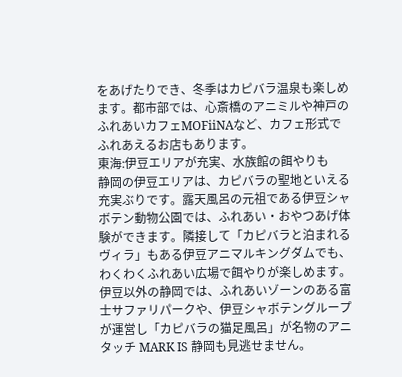をあげたりでき、冬季はカピバラ温泉も楽しめます。都市部では、心斎橋のアニミルや神戸のふれあいカフェMOFiiNAなど、カフェ形式でふれあえるお店もあります。
東海:伊豆エリアが充実、水族館の餌やりも
静岡の伊豆エリアは、カピバラの聖地といえる充実ぶりです。露天風呂の元祖である伊豆シャボテン動物公園では、ふれあい・おやつあげ体験ができます。隣接して「カピバラと泊まれるヴィラ」もある伊豆アニマルキングダムでも、わくわくふれあい広場で餌やりが楽しめます。
伊豆以外の静岡では、ふれあいゾーンのある富士サファリパークや、伊豆シャボテングループが運営し「カピバラの猫足風呂」が名物のアニタッチ MARK IS 静岡も見逃せません。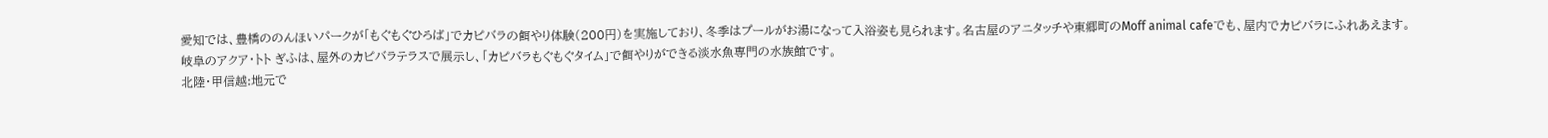愛知では、豊橋ののんほいパークが「もぐもぐひろば」でカピバラの餌やり体験(200円)を実施しており、冬季はプールがお湯になって入浴姿も見られます。名古屋のアニタッチや東郷町のMoff animal cafeでも、屋内でカピバラにふれあえます。
岐阜のアクア・トト ぎふは、屋外のカピバラテラスで展示し、「カピバラもぐもぐタイム」で餌やりができる淡水魚専門の水族館です。
北陸・甲信越:地元で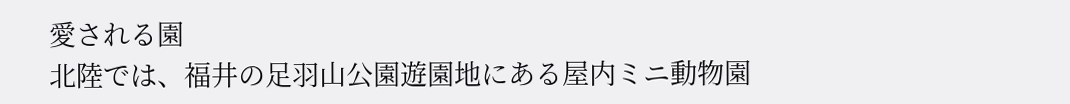愛される園
北陸では、福井の足羽山公園遊園地にある屋内ミニ動物園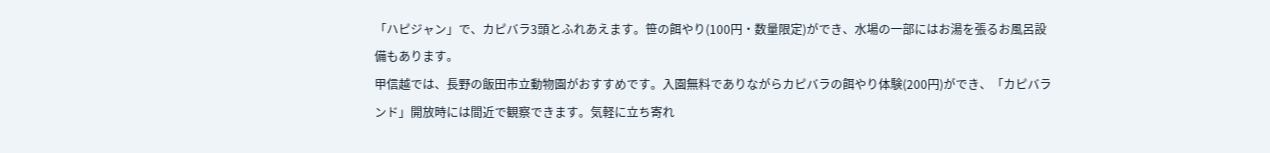「ハピジャン」で、カピバラ3頭とふれあえます。笹の餌やり(100円・数量限定)ができ、水場の一部にはお湯を張るお風呂設備もあります。
甲信越では、長野の飯田市立動物園がおすすめです。入園無料でありながらカピバラの餌やり体験(200円)ができ、「カピバランド」開放時には間近で観察できます。気軽に立ち寄れ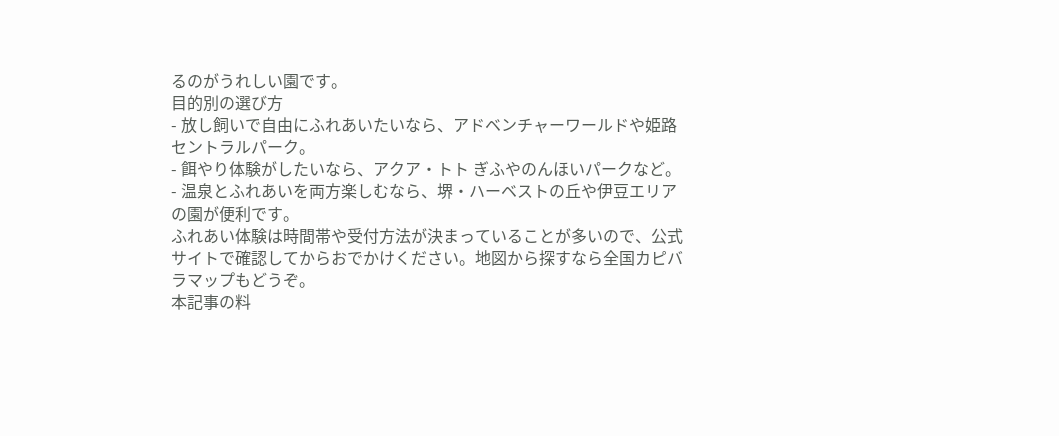るのがうれしい園です。
目的別の選び方
- 放し飼いで自由にふれあいたいなら、アドベンチャーワールドや姫路セントラルパーク。
- 餌やり体験がしたいなら、アクア・トト ぎふやのんほいパークなど。
- 温泉とふれあいを両方楽しむなら、堺・ハーベストの丘や伊豆エリアの園が便利です。
ふれあい体験は時間帯や受付方法が決まっていることが多いので、公式サイトで確認してからおでかけください。地図から探すなら全国カピバラマップもどうぞ。
本記事の料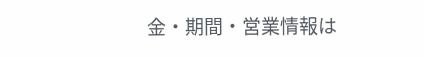金・期間・営業情報は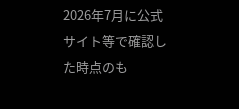2026年7月に公式サイト等で確認した時点のも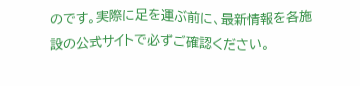のです。実際に足を運ぶ前に、最新情報を各施設の公式サイトで必ずご確認ください。